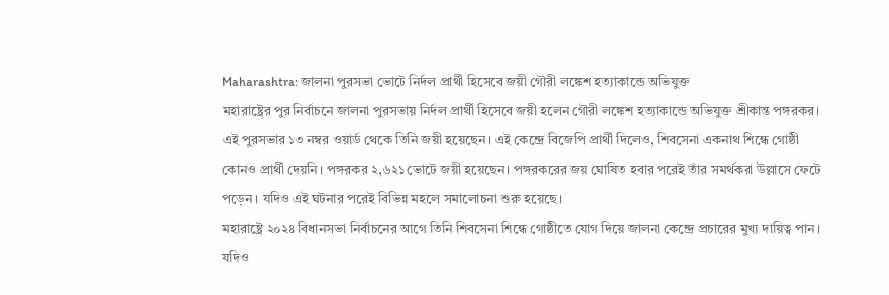Maharashtra: জালনা পুরসভা ভোটে নির্দল প্রার্থী হিসেবে জয়ী গৌরী লঙ্কেশ হত্যাকান্ডে অভিযুক্ত
মহারাষ্ট্রের পুর নির্বাচনে জালনা পুরসভায় নির্দল প্রার্থী হিসেবে জয়ী হলেন গৌরী লঙ্কেশ হত্যাকান্ডে অভিযুক্ত শ্রীকান্ত পঙ্গরকর। এই পুরসভার ১৩ নম্বর ওয়ার্ড থেকে তিনি জয়ী হয়েছেন। এই কেন্দ্রে বিজেপি প্রার্থী দিলেও, শিবসেনা একনাথ শিন্ধে গোষ্ঠী কোনও প্রার্থী দেয়নি। পঙ্গরকর ২,৬২১ ভোটে জয়ী হয়েছেন। পঙ্গরকরের জয় ঘোষিত হবার পরেই তাঁর সমর্থকরা উল্লাসে ফেটে পড়েন। যদিও এই ঘটনার পরেই বিভিন্ন মহলে সমালোচনা শুরু হয়েছে।
মহারাষ্ট্রে ২০২৪ বিধানসভা নির্বাচনের আগে তিনি শিবসেনা শিন্ধে গোষ্ঠীতে যোগ দিয়ে জালনা কেন্দ্রে প্রচারের মুখ্য দায়িত্ব পান। যদিও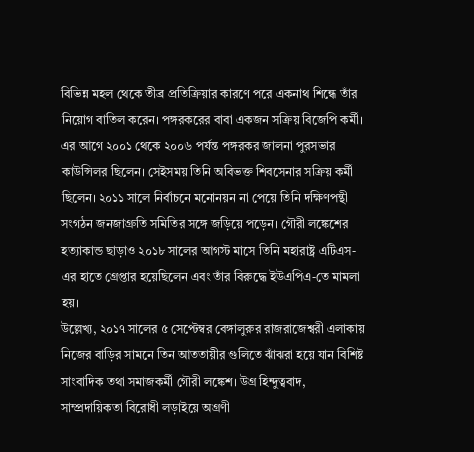বিভিন্ন মহল থেকে তীব্র প্রতিক্রিয়ার কারণে পরে একনাথ শিন্ধে তাঁর নিয়োগ বাতিল করেন। পঙ্গরকরের বাবা একজন সক্রিয় বিজেপি কর্মী।
এর আগে ২০০১ থেকে ২০০৬ পর্যন্ত পঙ্গরকর জালনা পুরসভার কাউন্সিলর ছিলেন। সেইসময় তিনি অবিভক্ত শিবসেনার সক্রিয় কর্মী ছিলেন। ২০১১ সালে নির্বাচনে মনোনয়ন না পেয়ে তিনি দক্ষিণপন্থী সংগঠন জনজাগ্রুতি সমিতির সঙ্গে জড়িয়ে পড়েন। গৌরী লঙ্কেশের হত্যাকান্ড ছাড়াও ২০১৮ সালের আগস্ট মাসে তিনি মহারাষ্ট্র এটিএস-এর হাতে গ্রেপ্তার হয়েছিলেন এবং তাঁর বিরুদ্ধে ইউএপিএ-তে মামলা হয়।
উল্লেখ্য, ২০১৭ সালের ৫ সেপ্টেম্বর বেঙ্গালুরুর রাজরাজেশ্বরী এলাকায় নিজের বাড়ির সামনে তিন আততায়ীর গুলিতে ঝাঁঝরা হয়ে যান বিশিষ্ট সাংবাদিক তথা সমাজকর্মী গৌরী লঙ্কেশ। উগ্র হিন্দুত্ববাদ, সাম্প্রদায়িকতা বিরোধী লড়াইয়ে অগ্রণী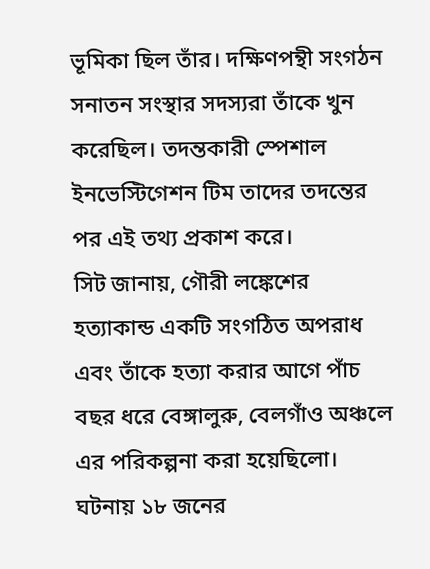ভূমিকা ছিল তাঁর। দক্ষিণপন্থী সংগঠন সনাতন সংস্থার সদস্যরা তাঁকে খুন করেছিল। তদন্তকারী স্পেশাল ইনভেস্টিগেশন টিম তাদের তদন্তের পর এই তথ্য প্রকাশ করে।
সিট জানায়, গৌরী লঙ্কেশের হত্যাকান্ড একটি সংগঠিত অপরাধ এবং তাঁকে হত্যা করার আগে পাঁচ বছর ধরে বেঙ্গালুরু, বেলগাঁও অঞ্চলে এর পরিকল্পনা করা হয়েছিলো। ঘটনায় ১৮ জনের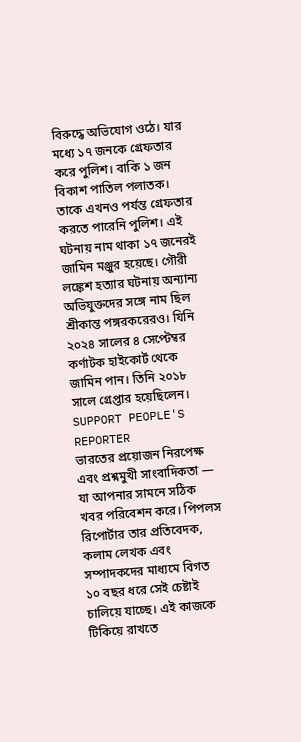বিরুদ্ধে অভিযোগ ওঠে। যার মধ্যে ১৭ জনকে গ্রেফতার করে পুলিশ। বাকি ১ জন বিকাশ পাতিল পলাতক। তাকে এখনও পর্যন্ত গ্রেফতার করতে পারেনি পুলিশ। এই ঘটনায় নাম থাকা ১৭ জনেরই জামিন মঞ্জুর হয়েছে। গৌরী লঙ্কেশ হত্যার ঘটনায় অন্যান্য অভিযুক্তদের সঙ্গে নাম ছিল শ্রীকান্ত পঙ্গরকরেরও। যিনি ২০২৪ সালের ৪ সেপ্টেম্বর কর্ণাটক হাইকোর্ট থেকে জামিন পান। তিনি ২০১৮ সালে গ্রেপ্তার হয়েছিলেন।
SUPPORT PEOPLE'S REPORTER
ভারতের প্রয়োজন নিরপেক্ষ এবং প্রশ্নমুখী সাংবাদিকতা — যা আপনার সামনে সঠিক খবর পরিবেশন করে। পিপলস রিপোর্টার তার প্রতিবেদক, কলাম লেখক এবং সম্পাদকদের মাধ্যমে বিগত ১০ বছর ধরে সেই চেষ্টাই চালিয়ে যাচ্ছে। এই কাজকে টিকিয়ে রাখতে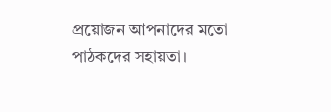প্রয়োজন আপনাদের মতো পাঠকদের সহায়তা।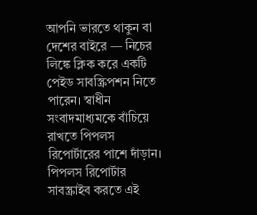আপনি ভারতে থাকুন বা দেশের বাইরে — নিচের লিঙ্কে ক্লিক করে একটি পেইড সাবস্ক্রিপশন নিতে পারেন। স্বাধীন সংবাদমাধ্যমকে বাঁচিয়ে রাখতে পিপলস রিপোর্টারের পাশে দাঁড়ান। পিপলস রিপোর্টার সাবস্ক্রাইব করতে এই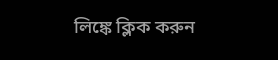লিঙ্কে ক্লিক করুন